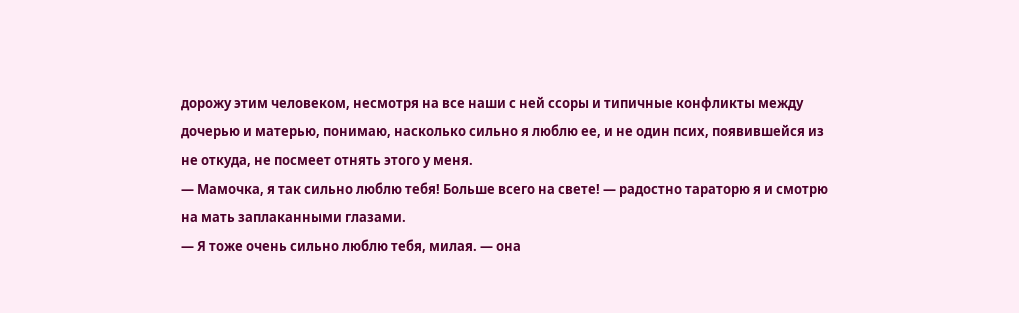дорожу этим человеком, несмотря на все наши с ней ссоры и типичные конфликты между
дочерью и матерью, понимаю, насколько сильно я люблю ее, и не один псих, появившейся из
не откуда, не посмеет отнять этого у меня.
— Мамочка, я так сильно люблю тебя! Больше всего на свете! — радостно тараторю я и смотрю
на мать заплаканными глазами.
— Я тоже очень сильно люблю тебя, милая. — она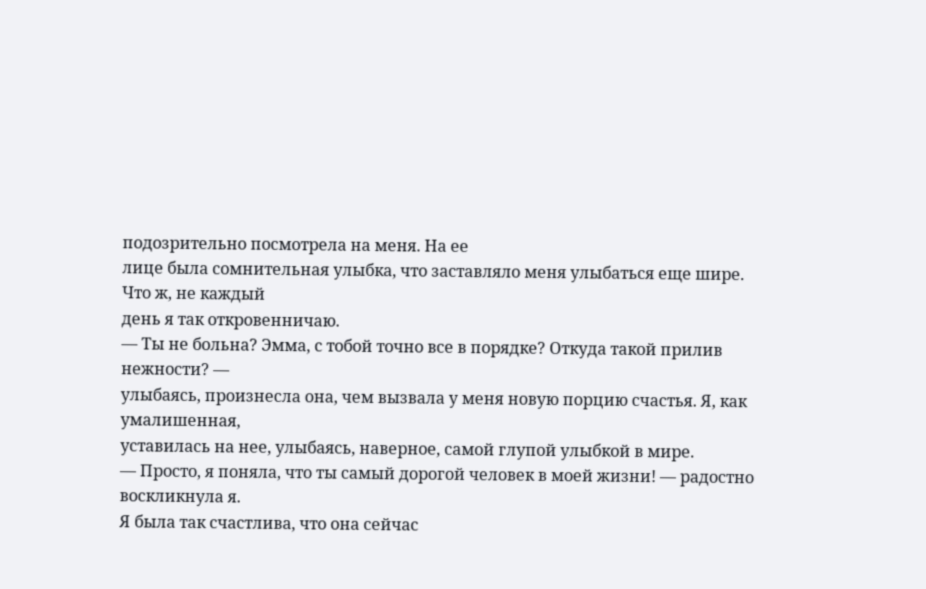подозрительно посмотрела на меня. На ее
лице была сомнительная улыбка, что заставляло меня улыбаться еще шире. Что ж, не каждый
день я так откровенничаю.
— Ты не больна? Эмма, с тобой точно все в порядке? Откуда такой прилив нежности? —
улыбаясь, произнесла она, чем вызвала у меня новую порцию счастья. Я, как умалишенная,
уставилась на нее, улыбаясь, наверное, самой глупой улыбкой в мире.
— Просто, я поняла, что ты самый дорогой человек в моей жизни! — радостно воскликнула я.
Я была так счастлива, что она сейчас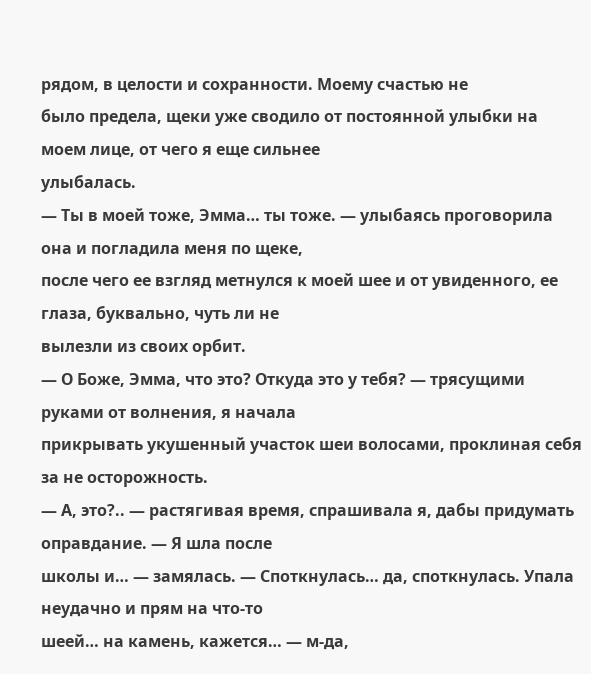рядом, в целости и сохранности. Моему счастью не
было предела, щеки уже сводило от постоянной улыбки на моем лице, от чего я еще сильнее
улыбалась.
— Ты в моей тоже, Эмма… ты тоже. — улыбаясь проговорила она и погладила меня по щеке,
после чего ее взгляд метнулся к моей шее и от увиденного, ее глаза, буквально, чуть ли не
вылезли из своих орбит.
— О Боже, Эмма, что это? Откуда это у тебя? — трясущими руками от волнения, я начала
прикрывать укушенный участок шеи волосами, проклиная себя за не осторожность.
— А, это?.. — растягивая время, спрашивала я, дабы придумать оправдание. — Я шла после
школы и… — замялась. — Споткнулась… да, споткнулась. Упала неудачно и прям на что-то
шеей… на камень, кажется… — м-да,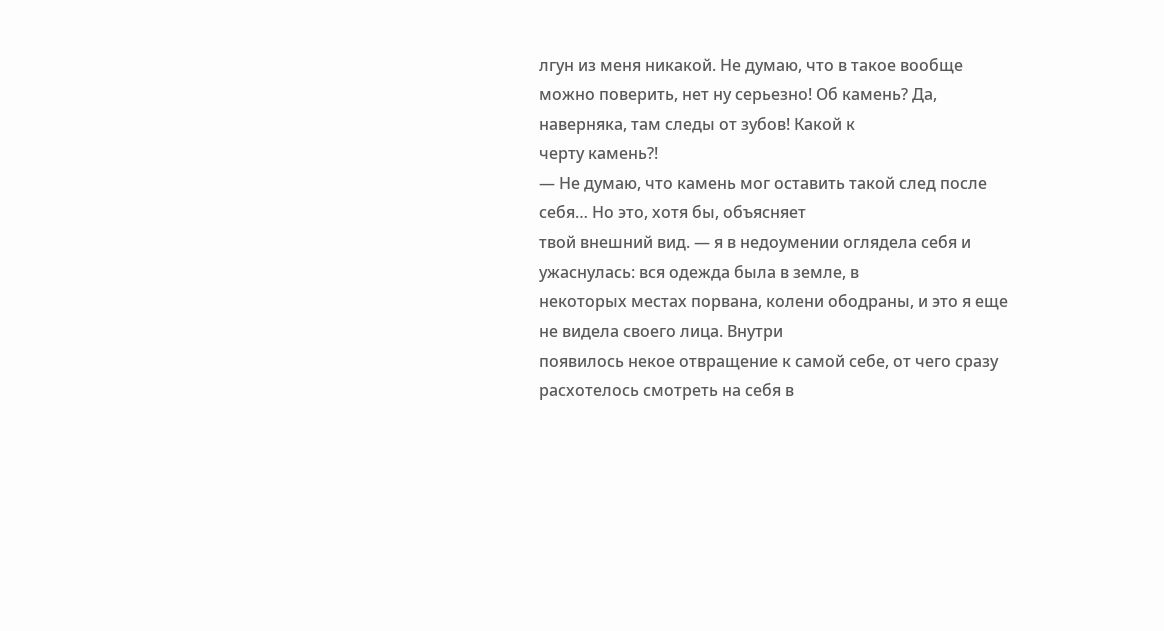лгун из меня никакой. Не думаю, что в такое вообще
можно поверить, нет ну серьезно! Об камень? Да, наверняка, там следы от зубов! Какой к
черту камень?!
— Не думаю, что камень мог оставить такой след после себя… Но это, хотя бы, объясняет
твой внешний вид. — я в недоумении оглядела себя и ужаснулась: вся одежда была в земле, в
некоторых местах порвана, колени ободраны, и это я еще не видела своего лица. Внутри
появилось некое отвращение к самой себе, от чего сразу расхотелось смотреть на себя в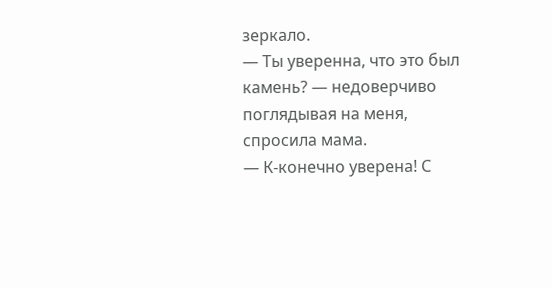зеркало.
— Ты уверенна, что это был камень? — недоверчиво поглядывая на меня, спросила мама.
— К-конечно уверена! С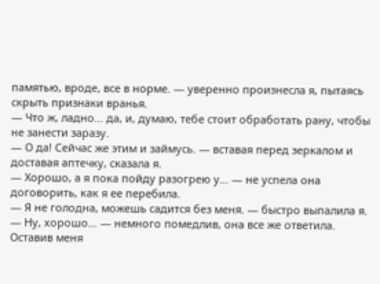памятью, вроде, все в норме. — уверенно произнесла я, пытаясь
скрыть признаки вранья.
— Что ж, ладно… да, и, думаю, тебе стоит обработать рану, чтобы не занести заразу.
— О да! Сейчас же этим и займусь. — вставая перед зеркалом и доставая аптечку, сказала я.
— Хорошо, а я пока пойду разогрею у… — не успела она договорить, как я ее перебила.
— Я не голодна, можешь садится без меня. — быстро выпалила я.
— Ну, хорошо… — немного помедлив, она все же ответила. Оставив меня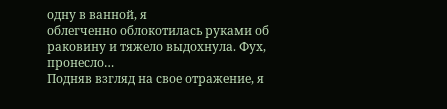одну в ванной, я
облегченно облокотилась руками об раковину и тяжело выдохнула. Фух, пронесло…
Подняв взгляд на свое отражение, я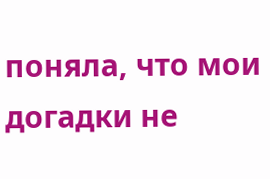поняла, что мои догадки не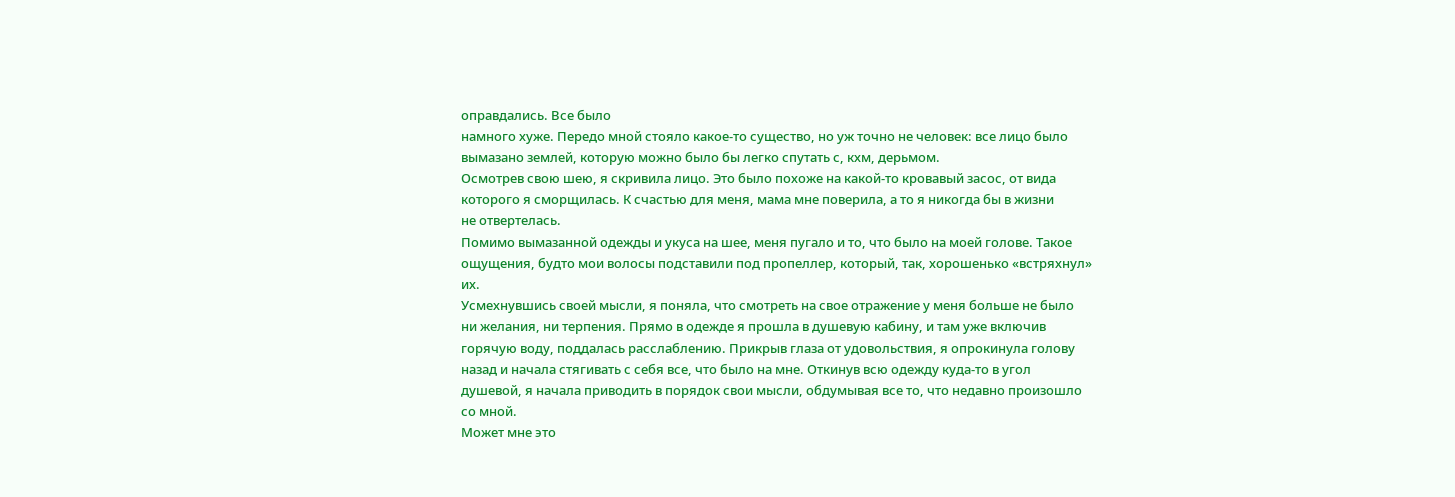оправдались. Все было
намного хуже. Передо мной стояло какое-то существо, но уж точно не человек: все лицо было
вымазано землей, которую можно было бы легко спутать с, кхм, дерьмом.
Осмотрев свою шею, я скривила лицо. Это было похоже на какой-то кровавый засос, от вида
которого я сморщилась. К счастью для меня, мама мне поверила, а то я никогда бы в жизни
не отвертелась.
Помимо вымазанной одежды и укуса на шее, меня пугало и то, что было на моей голове. Такое
ощущения, будто мои волосы подставили под пропеллер, который, так, хорошенько «встряхнул»
их.
Усмехнувшись своей мысли, я поняла, что смотреть на свое отражение у меня больше не было
ни желания, ни терпения. Прямо в одежде я прошла в душевую кабину, и там уже включив
горячую воду, поддалась расслаблению. Прикрыв глаза от удовольствия, я опрокинула голову
назад и начала стягивать с себя все, что было на мне. Откинув всю одежду куда-то в угол
душевой, я начала приводить в порядок свои мысли, обдумывая все то, что недавно произошло
со мной.
Может мне это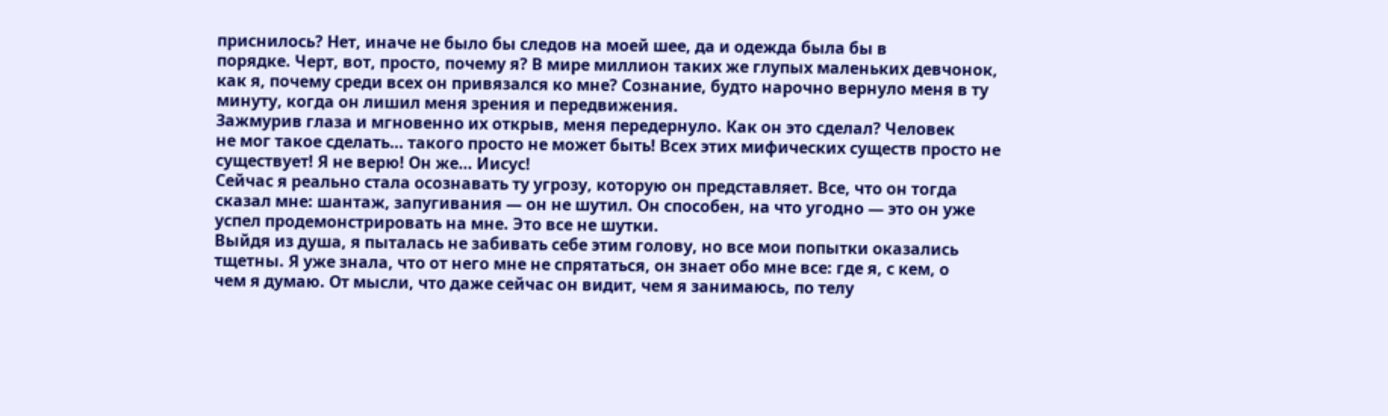приснилось? Нет, иначе не было бы следов на моей шее, да и одежда была бы в
порядке. Черт, вот, просто, почему я? В мире миллион таких же глупых маленьких девчонок,
как я, почему среди всех он привязался ко мне? Сознание, будто нарочно вернуло меня в ту
минуту, когда он лишил меня зрения и передвижения.
Зажмурив глаза и мгновенно их открыв, меня передернуло. Как он это сделал? Человек
не мог такое сделать… такого просто не может быть! Всех этих мифических существ просто не
существует! Я не верю! Он же… Иисус!
Сейчас я реально стала осознавать ту угрозу, которую он представляет. Все, что он тогда
сказал мне: шантаж, запугивания — он не шутил. Он способен, на что угодно — это он уже
успел продемонстрировать на мне. Это все не шутки.
Выйдя из душа, я пыталась не забивать себе этим голову, но все мои попытки оказались
тщетны. Я уже знала, что от него мне не спрятаться, он знает обо мне все: где я, с кем, о
чем я думаю. От мысли, что даже сейчас он видит, чем я занимаюсь, по телу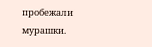пробежали
мурашки.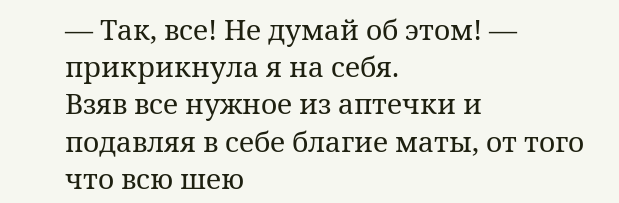— Так, все! Не думай об этом! — прикрикнула я на себя.
Взяв все нужное из аптечки и подавляя в себе благие маты, от того что всю шею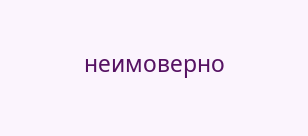неимоверно